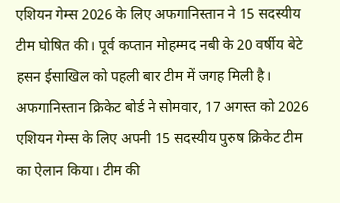एशियन गेम्स 2026 के लिए अफगानिस्तान ने 15 सदस्यीय टीम घोषित की। पूर्व कप्तान मोहम्मद नबी के 20 वर्षीय बेटे हसन ईसाखिल को पहली बार टीम में जगह मिली है।
अफगानिस्तान क्रिकेट बोर्ड ने सोमवार, 17 अगस्त को 2026 एशियन गेम्स के लिए अपनी 15 सदस्यीय पुरुष क्रिकेट टीम का ऐलान किया। टीम की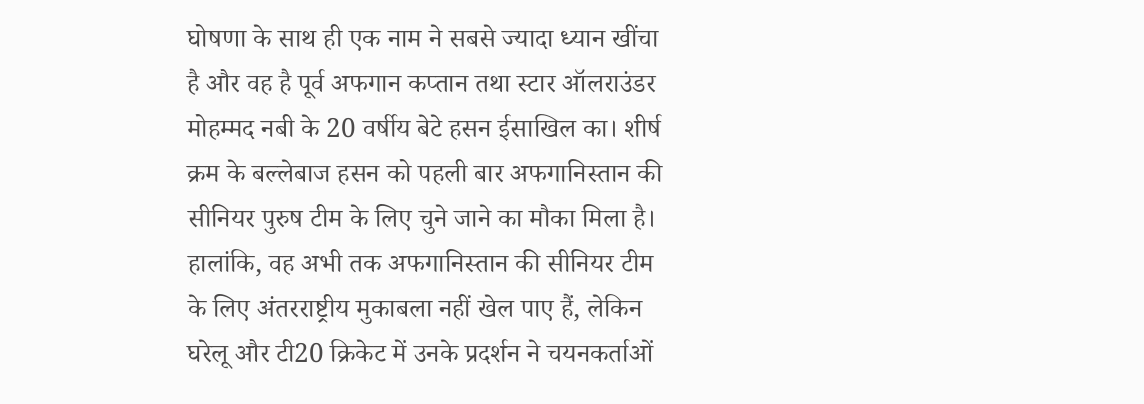घोषणा के साथ ही एक नाम ने सबसे ज्यादा ध्यान खींचा है और वह है पूर्व अफगान कप्तान तथा स्टार ऑलराउंडर मोहम्मद नबी के 20 वर्षीय बेटे हसन ईसाखिल का। शीर्ष क्रम के बल्लेबाज हसन को पहली बार अफगानिस्तान की सीनियर पुरुष टीम के लिए चुने जाने का मौका मिला है। हालांकि, वह अभी तक अफगानिस्तान की सीनियर टीम के लिए अंतरराष्ट्रीय मुकाबला नहीं खेल पाए हैं, लेकिन घरेलू और टी20 क्रिकेट में उनके प्रदर्शन ने चयनकर्ताओं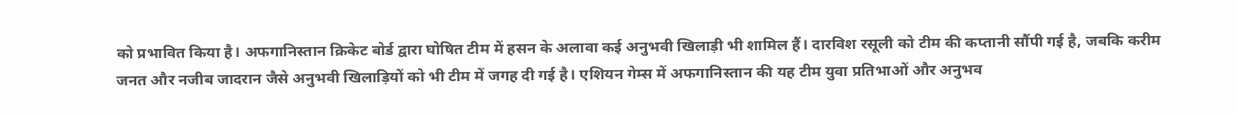को प्रभावित किया है। अफगानिस्तान क्रिकेट बोर्ड द्वारा घोषित टीम में हसन के अलावा कई अनुभवी खिलाड़ी भी शामिल हैं। दारविश रसूली को टीम की कप्तानी सौंपी गई है, जबकि करीम जनत और नजीब जादरान जैसे अनुभवी खिलाड़ियों को भी टीम में जगह दी गई है। एशियन गेम्स में अफगानिस्तान की यह टीम युवा प्रतिभाओं और अनुभव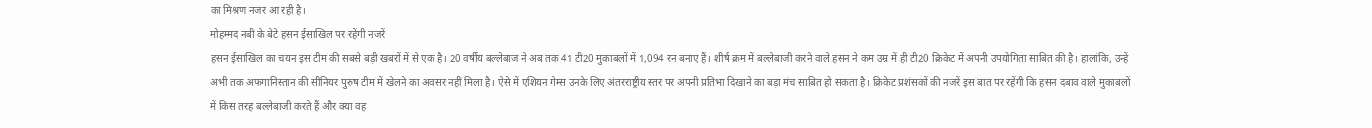का मिश्रण नजर आ रही है।
मोहम्मद नबी के बेटे हसन ईसाखिल पर रहेंगी नजरें
हसन ईसाखिल का चयन इस टीम की सबसे बड़ी खबरों में से एक है। 20 वर्षीय बल्लेबाज ने अब तक 41 टी20 मुकाबलों में 1,094 रन बनाए हैं। शीर्ष क्रम में बल्लेबाजी करने वाले हसन ने कम उम्र में ही टी20 क्रिकेट में अपनी उपयोगिता साबित की है। हालांकि, उन्हें अभी तक अफगानिस्तान की सीनियर पुरुष टीम में खेलने का अवसर नहीं मिला है। ऐसे में एशियन गेम्स उनके लिए अंतरराष्ट्रीय स्तर पर अपनी प्रतिभा दिखाने का बड़ा मंच साबित हो सकता है। क्रिकेट प्रशंसकों की नजरें इस बात पर रहेंगी कि हसन दबाव वाले मुकाबलों में किस तरह बल्लेबाजी करते हैं और क्या वह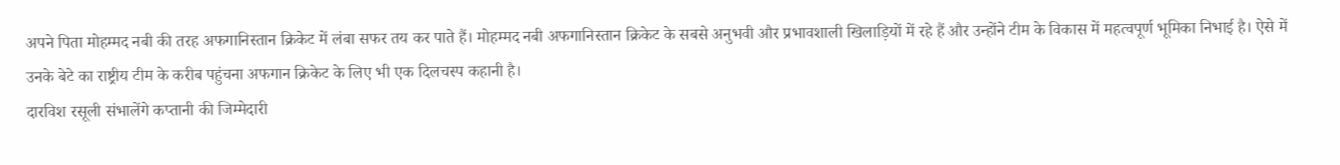अपने पिता मोहम्मद नबी की तरह अफगानिस्तान क्रिकेट में लंबा सफर तय कर पाते हैं। मोहम्मद नबी अफगानिस्तान क्रिकेट के सबसे अनुभवी और प्रभावशाली खिलाड़ियों में रहे हैं और उन्होंने टीम के विकास में महत्वपूर्ण भूमिका निभाई है। ऐसे में उनके बेटे का राष्ट्रीय टीम के करीब पहुंचना अफगान क्रिकेट के लिए भी एक दिलचस्प कहानी है।
दारविश रसूली संभालेंगे कप्तानी की जिम्मेदारी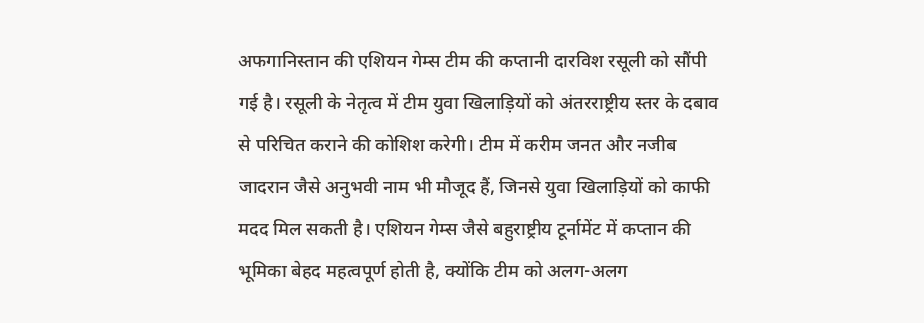अफगानिस्तान की एशियन गेम्स टीम की कप्तानी दारविश रसूली को सौंपी गई है। रसूली के नेतृत्व में टीम युवा खिलाड़ियों को अंतरराष्ट्रीय स्तर के दबाव से परिचित कराने की कोशिश करेगी। टीम में करीम जनत और नजीब जादरान जैसे अनुभवी नाम भी मौजूद हैं, जिनसे युवा खिलाड़ियों को काफी मदद मिल सकती है। एशियन गेम्स जैसे बहुराष्ट्रीय टूर्नामेंट में कप्तान की भूमिका बेहद महत्वपूर्ण होती है, क्योंकि टीम को अलग-अलग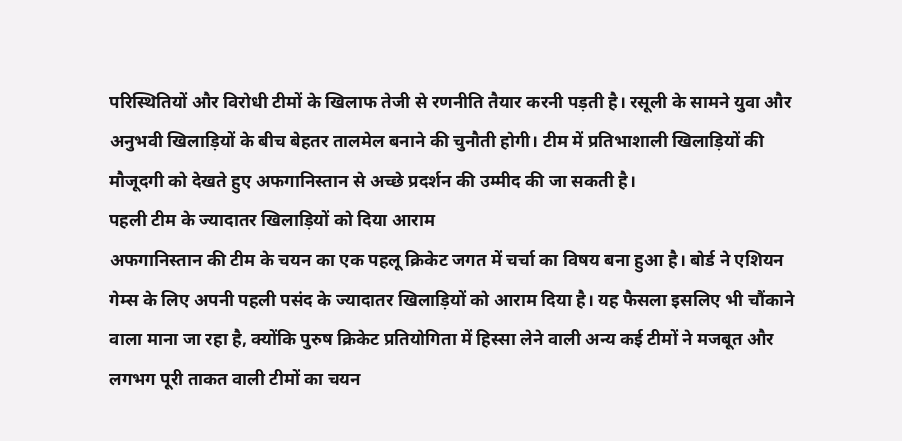परिस्थितियों और विरोधी टीमों के खिलाफ तेजी से रणनीति तैयार करनी पड़ती है। रसूली के सामने युवा और अनुभवी खिलाड़ियों के बीच बेहतर तालमेल बनाने की चुनौती होगी। टीम में प्रतिभाशाली खिलाड़ियों की मौजूदगी को देखते हुए अफगानिस्तान से अच्छे प्रदर्शन की उम्मीद की जा सकती है।
पहली टीम के ज्यादातर खिलाड़ियों को दिया आराम
अफगानिस्तान की टीम के चयन का एक पहलू क्रिकेट जगत में चर्चा का विषय बना हुआ है। बोर्ड ने एशियन गेम्स के लिए अपनी पहली पसंद के ज्यादातर खिलाड़ियों को आराम दिया है। यह फैसला इसलिए भी चौंकाने वाला माना जा रहा है, क्योंकि पुरुष क्रिकेट प्रतियोगिता में हिस्सा लेने वाली अन्य कई टीमों ने मजबूत और लगभग पूरी ताकत वाली टीमों का चयन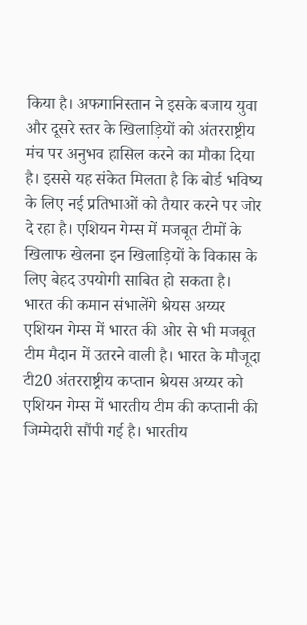किया है। अफगानिस्तान ने इसके बजाय युवा और दूसरे स्तर के खिलाड़ियों को अंतरराष्ट्रीय मंच पर अनुभव हासिल करने का मौका दिया है। इससे यह संकेत मिलता है कि बोर्ड भविष्य के लिए नई प्रतिभाओं को तैयार करने पर जोर दे रहा है। एशियन गेम्स में मजबूत टीमों के खिलाफ खेलना इन खिलाड़ियों के विकास के लिए बेहद उपयोगी साबित हो सकता है।
भारत की कमान संभालेंगे श्रेयस अय्यर
एशियन गेम्स में भारत की ओर से भी मजबूत टीम मैदान में उतरने वाली है। भारत के मौजूदा टी20 अंतरराष्ट्रीय कप्तान श्रेयस अय्यर को एशियन गेम्स में भारतीय टीम की कप्तानी की जिम्मेदारी सौंपी गई है। भारतीय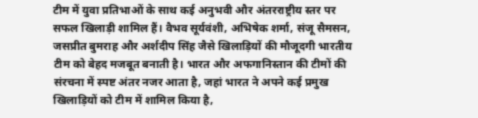टीम में युवा प्रतिभाओं के साथ कई अनुभवी और अंतरराष्ट्रीय स्तर पर सफल खिलाड़ी शामिल हैं। वैभव सूर्यवंशी, अभिषेक शर्मा, संजू सैमसन, जसप्रीत बुमराह और अर्शदीप सिंह जैसे खिलाड़ियों की मौजूदगी भारतीय टीम को बेहद मजबूत बनाती है। भारत और अफगानिस्तान की टीमों की संरचना में स्पष्ट अंतर नजर आता है, जहां भारत ने अपने कई प्रमुख खिलाड़ियों को टीम में शामिल किया है,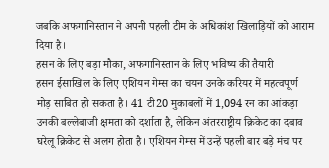जबकि अफगानिस्तान ने अपनी पहली टीम के अधिकांश खिलाड़ियों को आराम दिया है।
हसन के लिए बड़ा मौका, अफगानिस्तान के लिए भविष्य की तैयारी
हसन ईसाखिल के लिए एशियन गेम्स का चयन उनके करियर में महत्वपूर्ण मोड़ साबित हो सकता है। 41 टी20 मुकाबलों में 1,094 रन का आंकड़ा उनकी बल्लेबाजी क्षमता को दर्शाता है, लेकिन अंतरराष्ट्रीय क्रिकेट का दबाव घरेलू क्रिकेट से अलग होता है। एशियन गेम्स में उन्हें पहली बार बड़े मंच पर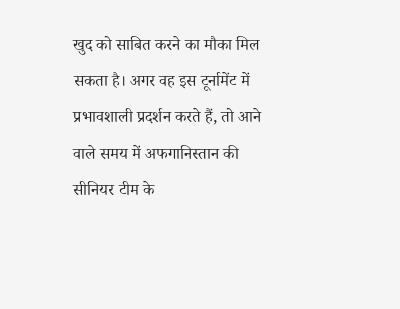खुद को साबित करने का मौका मिल सकता है। अगर वह इस टूर्नामेंट में प्रभावशाली प्रदर्शन करते हैं, तो आने वाले समय में अफगानिस्तान की सीनियर टीम के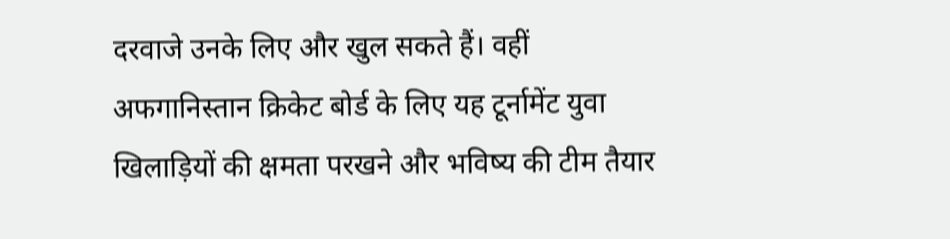दरवाजे उनके लिए और खुल सकते हैं। वहीं अफगानिस्तान क्रिकेट बोर्ड के लिए यह टूर्नामेंट युवा खिलाड़ियों की क्षमता परखने और भविष्य की टीम तैयार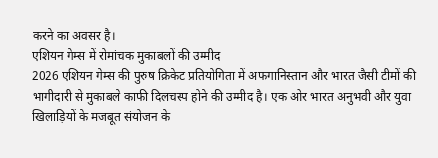करने का अवसर है।
एशियन गेम्स में रोमांचक मुकाबलों की उम्मीद
2026 एशियन गेम्स की पुरुष क्रिकेट प्रतियोगिता में अफगानिस्तान और भारत जैसी टीमों की भागीदारी से मुकाबले काफी दिलचस्प होने की उम्मीद है। एक ओर भारत अनुभवी और युवा खिलाड़ियों के मजबूत संयोजन के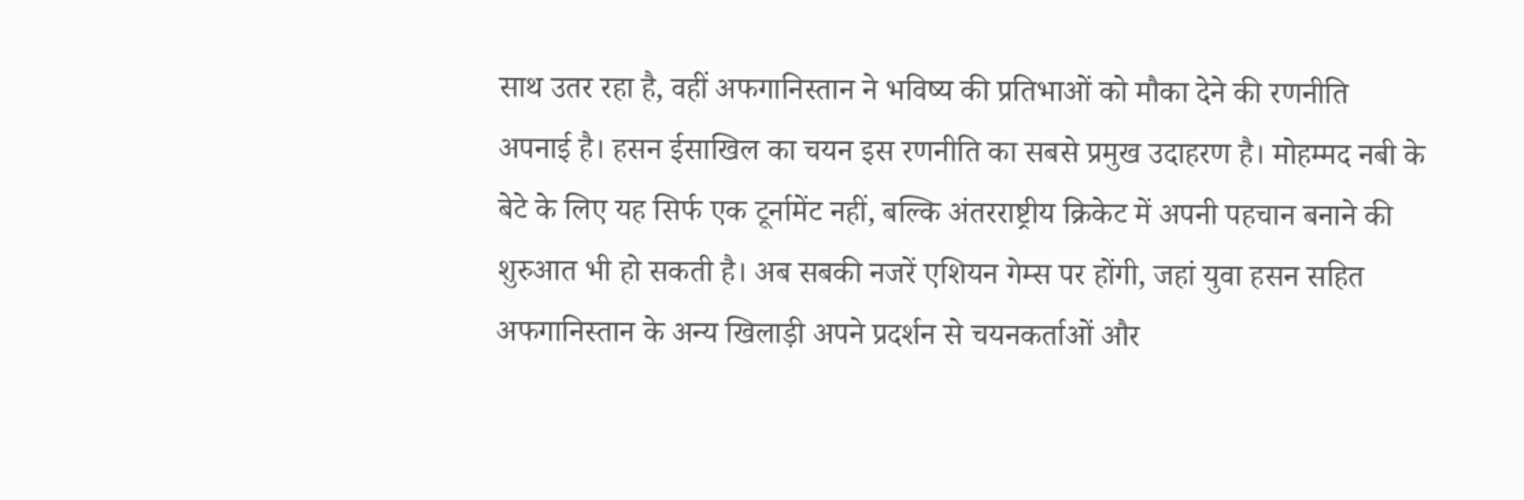साथ उतर रहा है, वहीं अफगानिस्तान ने भविष्य की प्रतिभाओं को मौका देने की रणनीति अपनाई है। हसन ईसाखिल का चयन इस रणनीति का सबसे प्रमुख उदाहरण है। मोहम्मद नबी के बेटे के लिए यह सिर्फ एक टूर्नामेंट नहीं, बल्कि अंतरराष्ट्रीय क्रिकेट में अपनी पहचान बनाने की शुरुआत भी हो सकती है। अब सबकी नजरें एशियन गेम्स पर होंगी, जहां युवा हसन सहित अफगानिस्तान के अन्य खिलाड़ी अपने प्रदर्शन से चयनकर्ताओं और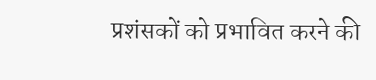प्रशंसकों को प्रभावित करने की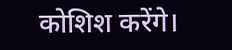कोशिश करेंगे।